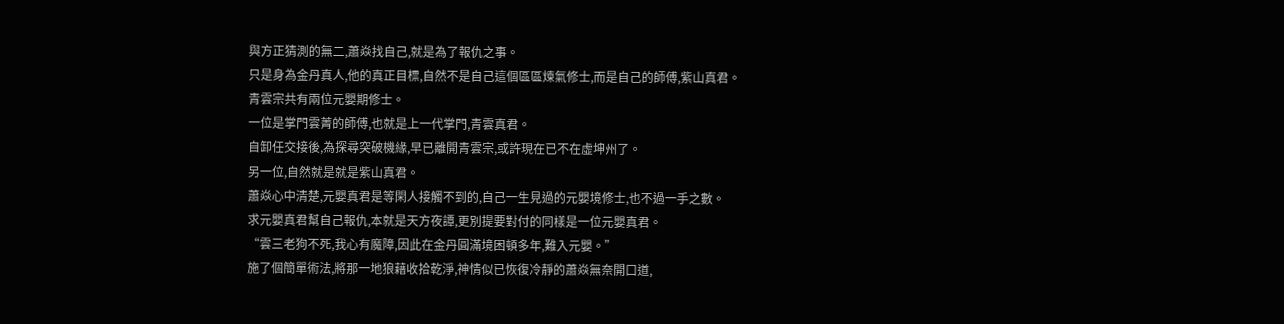與方正猜測的無二,蕭焱找自己,就是為了報仇之事。
只是身為金丹真人,他的真正目標,自然不是自己這個區區煉氣修士,而是自己的師傅,紫山真君。
青雲宗共有兩位元嬰期修士。
一位是掌門雲菁的師傅,也就是上一代掌門,青雲真君。
自卸任交接後,為探尋突破機緣,早已離開青雲宗,或許現在已不在虛坤州了。
另一位,自然就是就是紫山真君。
蕭焱心中清楚,元嬰真君是等閑人接觸不到的,自己一生見過的元嬰境修士,也不過一手之數。
求元嬰真君幫自己報仇,本就是天方夜譚,更別提要對付的同樣是一位元嬰真君。
“雲三老狗不死,我心有魔障,因此在金丹圓滿境困頓多年,難入元嬰。”
施了個簡單術法,將那一地狼藉收拾乾淨,神情似已恢復冷靜的蕭焱無奈開口道,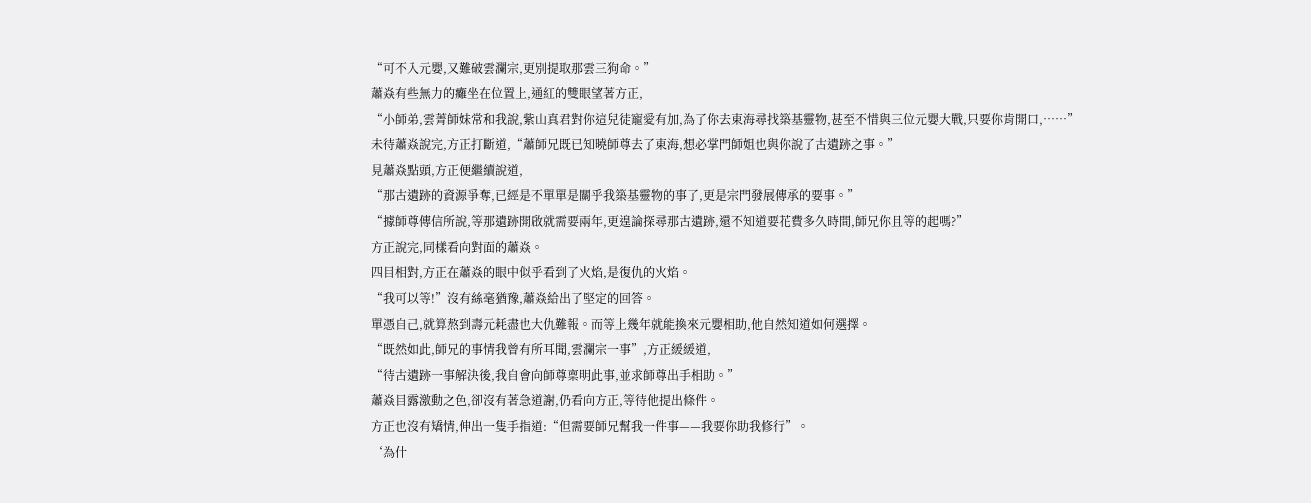“可不入元嬰,又難破雲瀾宗,更別提取那雲三狗命。”
蕭焱有些無力的癱坐在位置上,通紅的雙眼望著方正,
“小師弟,雲菁師妹常和我說,紫山真君對你這兒徒寵愛有加,為了你去東海尋找築基靈物,甚至不惜與三位元嬰大戰,只要你肯開口,……”
未待蕭焱說完,方正打斷道,“蕭師兄既已知曉師尊去了東海,想必掌門師姐也與你說了古遺跡之事。”
見蕭焱點頭,方正便繼續說道,
“那古遺跡的資源爭奪,已經是不單單是關乎我築基靈物的事了,更是宗門發展傳承的要事。”
“據師尊傳信所說,等那遺跡開啟就需要兩年,更遑論探尋那古遺跡,還不知道要花費多久時間,師兄你且等的起嗎?”
方正說完,同樣看向對面的蕭焱。
四目相對,方正在蕭焱的眼中似乎看到了火焰,是復仇的火焰。
“我可以等!”沒有絲毫猶豫,蕭焱給出了堅定的回答。
單憑自己,就算熬到壽元耗盡也大仇難報。而等上幾年就能換來元嬰相助,他自然知道如何選擇。
“既然如此,師兄的事情我曾有所耳聞,雲瀾宗一事”,方正緩緩道,
“待古遺跡一事解決後,我自會向師尊稟明此事,並求師尊出手相助。”
蕭焱目露激動之色,卻沒有著急道謝,仍看向方正,等待他提出條件。
方正也沒有矯情,伸出一隻手指道:“但需要師兄幫我一件事——我要你助我修行”。
‘為什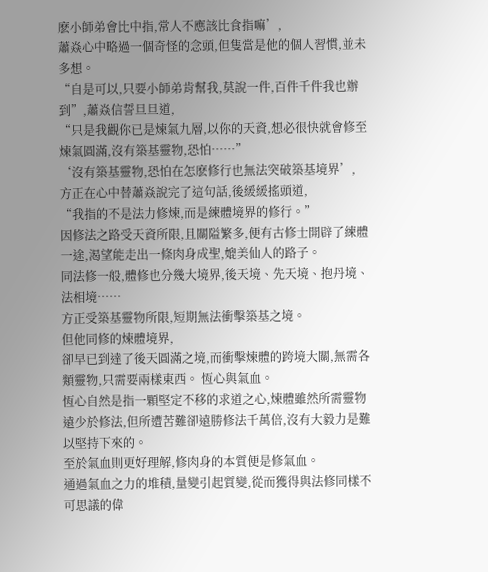麽小師弟會比中指,常人不應該比食指嘛’,
蕭焱心中略過一個奇怪的念頭,但隻當是他的個人習慣,並未多想。
“自是可以,只要小師弟肯幫我,莫說一件,百件千件我也辦到”,蕭焱信誓旦旦道,
“只是我觀你已是煉氣九層,以你的天資,想必很快就會修至煉氣圓滿,沒有築基靈物,恐怕……”
‘沒有築基靈物,恐怕在怎麽修行也無法突破築基境界’,
方正在心中替蕭焱說完了這句話,後緩緩搖頭道,
“我指的不是法力修煉,而是練體境界的修行。”
因修法之路受天資所限,且關隘繁多,便有古修士開辟了練體一途,渴望能走出一條肉身成聖,媲美仙人的路子。
同法修一般,體修也分幾大境界,後天境、先天境、抱丹境、法相境……
方正受築基靈物所限,短期無法衝擊築基之境。
但他同修的煉體境界,
卻早已到達了後天圓滿之境,而衝擊煉體的跨境大關,無需各類靈物,只需要兩樣東西。 恆心與氣血。
恆心自然是指一顆堅定不移的求道之心,煉體雖然所需靈物遠少於修法,但所遭苦難卻遠勝修法千萬倍,沒有大毅力是難以堅持下來的。
至於氣血則更好理解,修肉身的本質便是修氣血。
通過氣血之力的堆積,量變引起質變,從而獲得與法修同樣不可思議的偉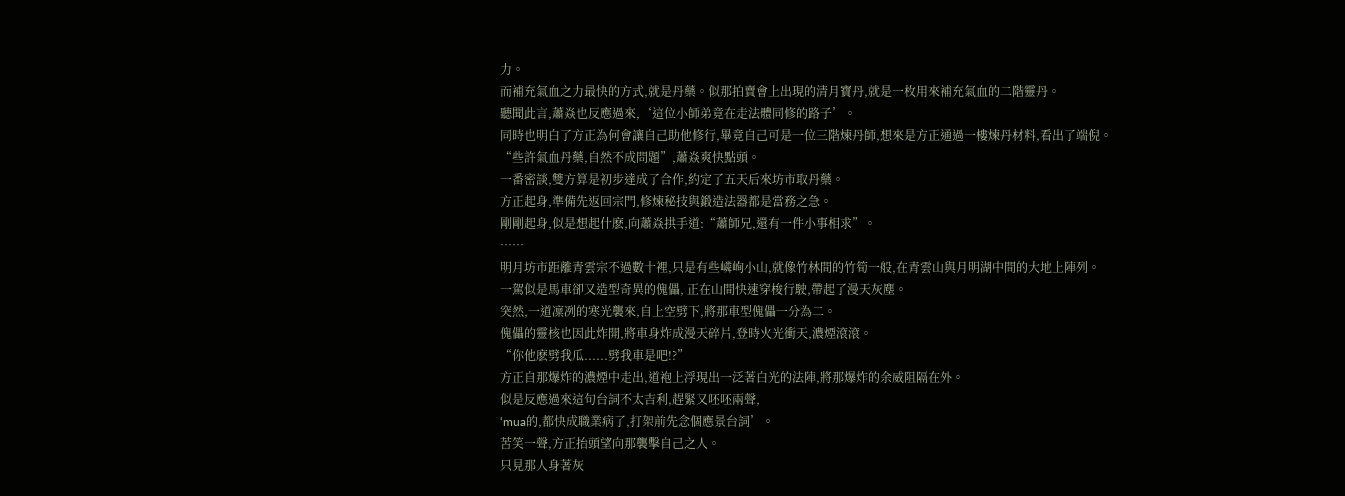力。
而補充氣血之力最快的方式,就是丹藥。似那拍賣會上出現的清月寶丹,就是一枚用來補充氣血的二階靈丹。
聽聞此言,蕭焱也反應過來,‘這位小師弟竟在走法體同修的路子’。
同時也明白了方正為何會讓自己助他修行,畢竟自己可是一位三階煉丹師,想來是方正通過一樓煉丹材料,看出了端倪。
“些許氣血丹藥,自然不成問題”,蕭焱爽快點頭。
一番密談,雙方算是初步達成了合作,約定了五天后來坊市取丹藥。
方正起身,準備先返回宗門,修煉秘技與鍛造法器都是當務之急。
剛剛起身,似是想起什麽,向蕭焱拱手道:“蕭師兄,還有一件小事相求”。
……
明月坊市距離青雲宗不過數十裡,只是有些嶙峋小山,就像竹林間的竹筍一般,在青雲山與月明湖中間的大地上陣列。
一駕似是馬車卻又造型奇異的傀儡, 正在山間快速穿梭行駛,帶起了漫天灰塵。
突然,一道凜冽的寒光襲來,自上空劈下,將那車型傀儡一分為二。
傀儡的靈核也因此炸開,將車身炸成漫天碎片,登時火光衝天,濃煙滾滾。
“你他麽劈我瓜......劈我車是吧!?”
方正自那爆炸的濃煙中走出,道袍上浮現出一泛著白光的法陣,將那爆炸的余威阻隔在外。
似是反應過來這句台詞不太吉利,趕緊又呸呸兩聲,
‘mua的,都快成職業病了,打架前先念個應景台詞’。
苦笑一聲,方正抬頭望向那襲擊自己之人。
只見那人身著灰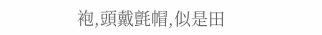袍,頭戴氈帽,似是田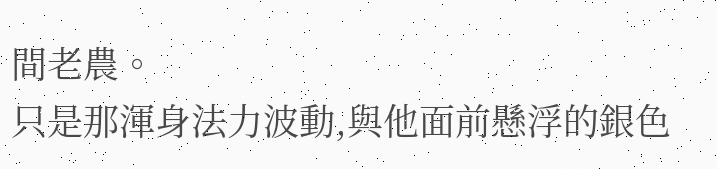間老農。
只是那渾身法力波動,與他面前懸浮的銀色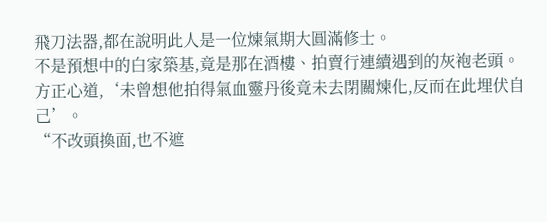飛刀法器,都在說明此人是一位煉氣期大圓滿修士。
不是預想中的白家築基,竟是那在酒樓、拍賣行連續遇到的灰袍老頭。
方正心道,‘未曾想他拍得氣血靈丹後竟未去閉關煉化,反而在此埋伏自己’。
“不改頭換面,也不遮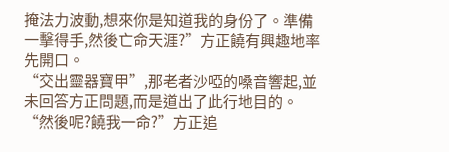掩法力波動,想來你是知道我的身份了。準備一擊得手,然後亡命天涯?”方正饒有興趣地率先開口。
“交出靈器寶甲”,那老者沙啞的嗓音響起,並未回答方正問題,而是道出了此行地目的。
“然後呢?饒我一命?”方正追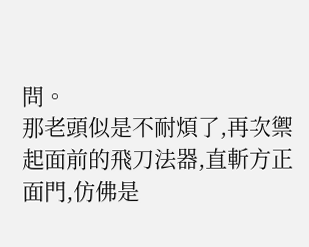問。
那老頭似是不耐煩了,再次禦起面前的飛刀法器,直斬方正面門,仿佛是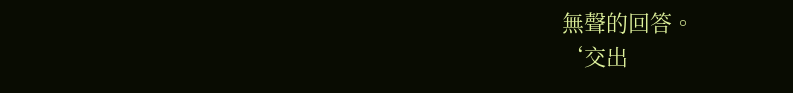無聲的回答。
‘交出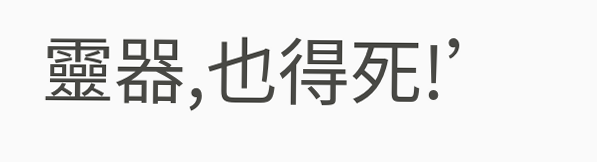靈器,也得死!’